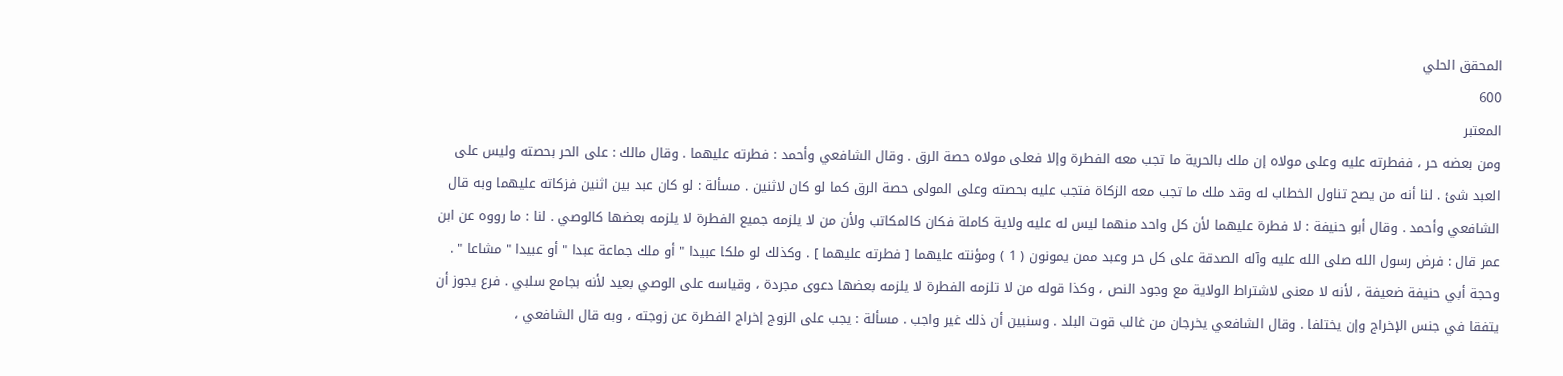المحقق الحلي
600
المعتبر
ومن بعضه حر ، ففطرته عليه وعلى مولاه إن ملك بالحرية ما تجب معه الفطرة وإلا فعلى مولاه حصة الرق . وقال الشافعي وأحمد : فطرته عليهما . وقال مالك : على الحر بحصته وليس على العبد شئ . لنا أنه من يصح تناول الخطاب له وقد ملك ما تجب معه الزكاة فتجب عليه بحصته وعلى المولى حصة الرق كما لو كان لاثنين . مسألة : لو كان عبد بين اثنين فزكاته عليهما وبه قال الشافعي وأحمد . وقال أبو حنيفة : لا فطرة عليهما لأن كل واحد منهما ليس له عليه ولاية كاملة فكان كالمكاتب ولأن من لا يلزمه جميع الفطرة لا يلزمه بعضها كالوصي . لنا : ما رووه عن ابن عمر قال : فرض رسول الله صلى الله عليه وآله الصدقة على كل حر وعبد ممن يمونون ( 1 ) ومؤنته عليهما [ فطرته عليهما ] . وكذلك لو ملكا عبيدا " أو ملك جماعة عبدا " أو عبيدا " مشاعا " . وحجة أبي حنيفة ضعيفة ، لأنه لا معنى لاشتراط الولاية مع وجود النص ، وكذا قوله من لا تلزمه الفطرة لا يلزمه بعضها دعوى مجردة ، وقياسه على الوصي بعيد لأنه بجامع سلبي . فرع يجوز أن يتفقا في جنس الإخراج وإن يختلفا . وقال الشافعي يخرجان من غالب قوت البلد . وسنبين أن ذلك غير واجب . مسألة : يجب على الزوج إخراج الفطرة عن زوجته ، وبه قال الشافعي ،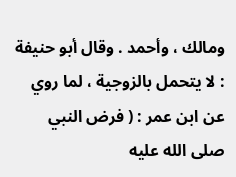ومالك ، وأحمد . وقال أبو حنيفة : لا يتحمل بالزوجية ، لما روي عن ابن عمر : ( فرض النبي صلى الله عليه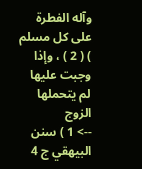وآله الفطرة على كل مسلم ) ( 2 ) ، وإذا وجبت عليها لم يتحملها الزوج
--> 1 ) سنن البيهقي ج 4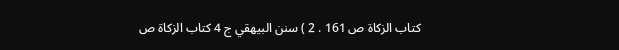كتاب الزكاة ص 161 . 2 ) سنن البيهقي ج 4 كتاب الزكاة ص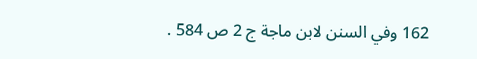162 وفي السنن لابن ماجة ج 2 ص 584 .